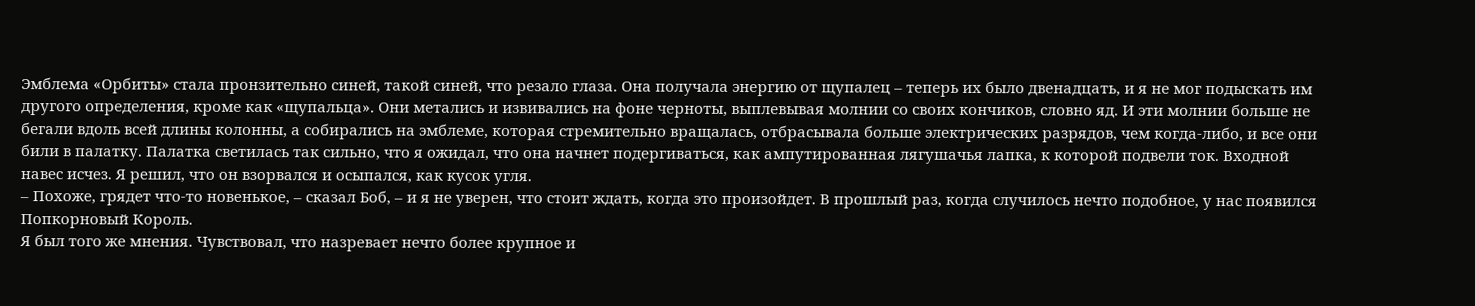Эмблема «Орбиты» стала пронзительно синей, такой синей, что резало глаза. Она получала энергию от щупалец – теперь их было двенадцать, и я не мог подыскать им другого определения, кроме как «щупальца». Они метались и извивались на фоне черноты, выплевывая молнии со своих кончиков, словно яд. И эти молнии больше не бегали вдоль всей длины колонны, а собирались на эмблеме, которая стремительно вращалась, отбрасывала больше электрических разрядов, чем когда-либо, и все они били в палатку. Палатка светилась так сильно, что я ожидал, что она начнет подергиваться, как ампутированная лягушачья лапка, к которой подвели ток. Входной навес исчез. Я решил, что он взорвался и осыпался, как кусок угля.
– Похоже, грядет что-то новенькое, – сказал Боб, – и я не уверен, что стоит ждать, когда это произойдет. В прошлый раз, когда случилось нечто подобное, у нас появился Попкорновый Король.
Я был того же мнения. Чувствовал, что назревает нечто более крупное и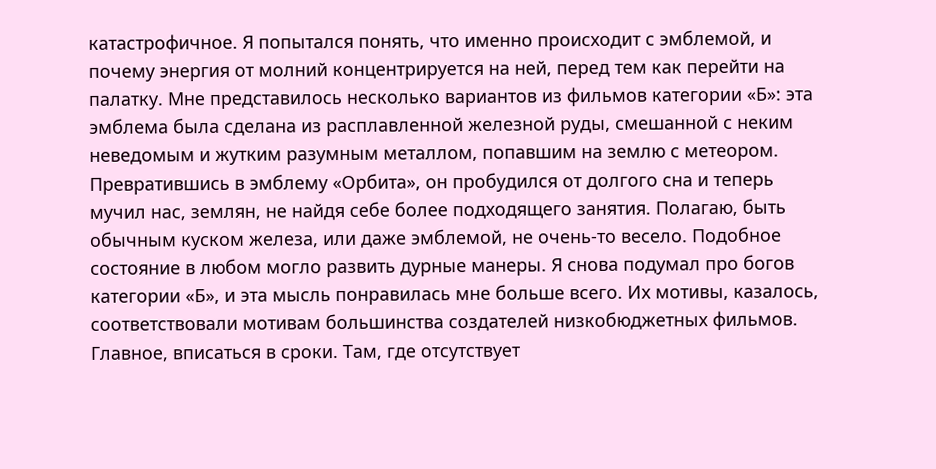катастрофичное. Я попытался понять, что именно происходит с эмблемой, и почему энергия от молний концентрируется на ней, перед тем как перейти на палатку. Мне представилось несколько вариантов из фильмов категории «Б»: эта эмблема была сделана из расплавленной железной руды, смешанной с неким неведомым и жутким разумным металлом, попавшим на землю с метеором. Превратившись в эмблему «Орбита», он пробудился от долгого сна и теперь мучил нас, землян, не найдя себе более подходящего занятия. Полагаю, быть обычным куском железа, или даже эмблемой, не очень-то весело. Подобное состояние в любом могло развить дурные манеры. Я снова подумал про богов категории «Б», и эта мысль понравилась мне больше всего. Их мотивы, казалось, соответствовали мотивам большинства создателей низкобюджетных фильмов. Главное, вписаться в сроки. Там, где отсутствует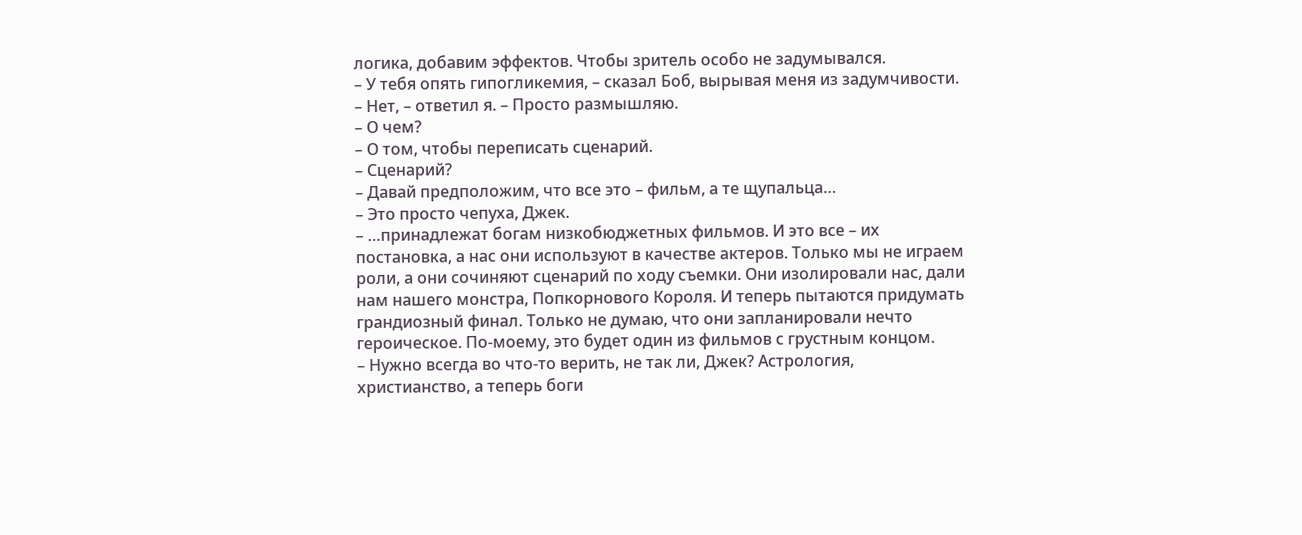логика, добавим эффектов. Чтобы зритель особо не задумывался.
– У тебя опять гипогликемия, – сказал Боб, вырывая меня из задумчивости.
– Нет, – ответил я. – Просто размышляю.
– О чем?
– О том, чтобы переписать сценарий.
– Сценарий?
– Давай предположим, что все это – фильм, а те щупальца…
– Это просто чепуха, Джек.
– …принадлежат богам низкобюджетных фильмов. И это все – их постановка, а нас они используют в качестве актеров. Только мы не играем роли, а они сочиняют сценарий по ходу съемки. Они изолировали нас, дали нам нашего монстра, Попкорнового Короля. И теперь пытаются придумать грандиозный финал. Только не думаю, что они запланировали нечто героическое. По-моему, это будет один из фильмов с грустным концом.
– Нужно всегда во что-то верить, не так ли, Джек? Астрология, христианство, а теперь боги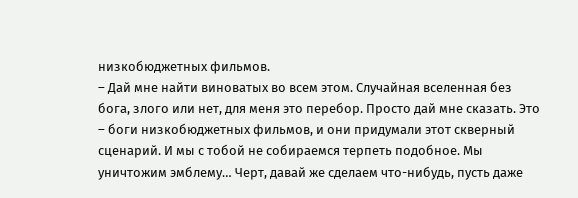низкобюджетных фильмов.
– Дай мне найти виноватых во всем этом. Случайная вселенная без бога, злого или нет, для меня это перебор. Просто дай мне сказать. Это – боги низкобюджетных фильмов, и они придумали этот скверный сценарий. И мы с тобой не собираемся терпеть подобное. Мы уничтожим эмблему… Черт, давай же сделаем что-нибудь, пусть даже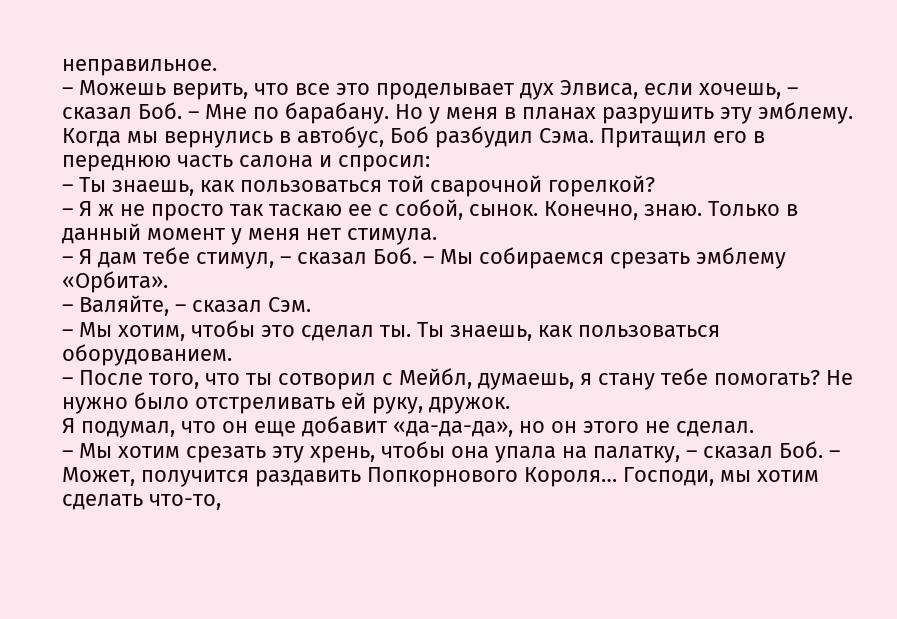неправильное.
– Можешь верить, что все это проделывает дух Элвиса, если хочешь, – сказал Боб. – Мне по барабану. Но у меня в планах разрушить эту эмблему.
Когда мы вернулись в автобус, Боб разбудил Сэма. Притащил его в переднюю часть салона и спросил:
– Ты знаешь, как пользоваться той сварочной горелкой?
– Я ж не просто так таскаю ее с собой, сынок. Конечно, знаю. Только в данный момент у меня нет стимула.
– Я дам тебе стимул, – сказал Боб. – Мы собираемся срезать эмблему «Орбита».
– Валяйте, – сказал Сэм.
– Мы хотим, чтобы это сделал ты. Ты знаешь, как пользоваться оборудованием.
– После того, что ты сотворил с Мейбл, думаешь, я стану тебе помогать? Не нужно было отстреливать ей руку, дружок.
Я подумал, что он еще добавит «да-да-да», но он этого не сделал.
– Мы хотим срезать эту хрень, чтобы она упала на палатку, – сказал Боб. – Может, получится раздавить Попкорнового Короля… Господи, мы хотим сделать что-то,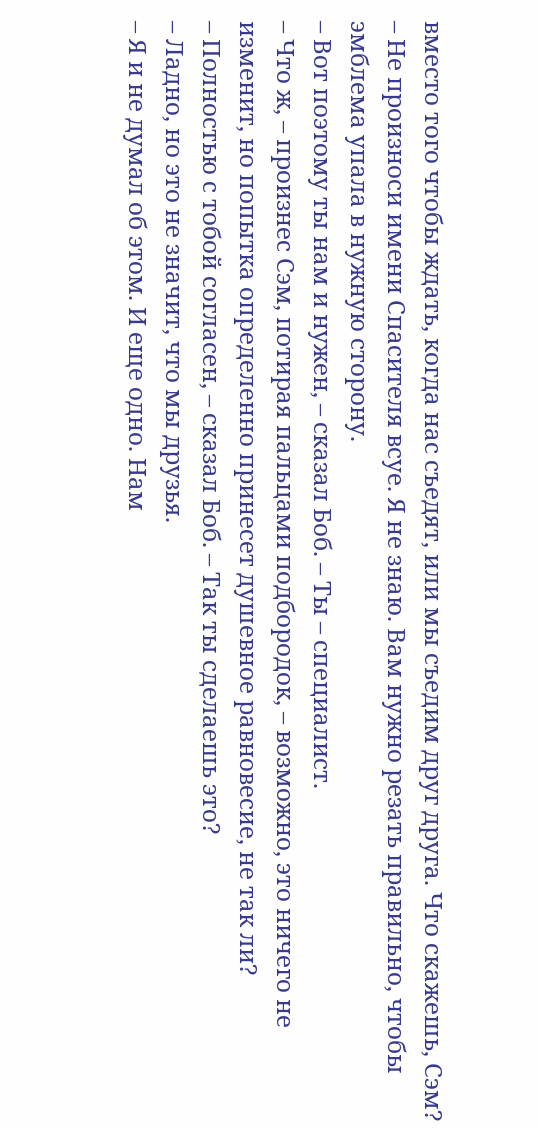вместо того чтобы ждать, когда нас съедят, или мы съедим друг друга. Что скажешь, Сэм?
– Не произноси имени Спасителя всуе. Я не знаю. Вам нужно резать правильно, чтобы эмблема упала в нужную сторону.
– Вот поэтому ты нам и нужен, – сказал Боб. – Ты – специалист.
– Что ж, – произнес Сэм, потирая пальцами подбородок, – возможно, это ничего не изменит, но попытка определенно принесет душевное равновесие, не так ли?
– Полностью с тобой согласен, – сказал Боб. – Так ты сделаешь это?
– Ладно, но это не значит, что мы друзья.
– Я и не думал об этом. И еще одно. Нам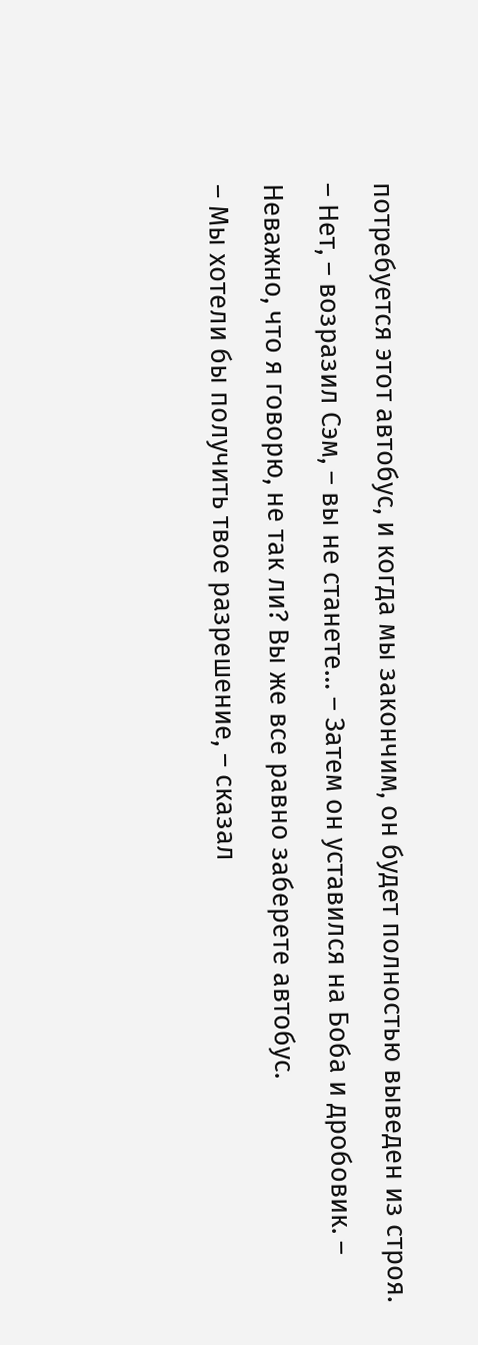потребуется этот автобус, и когда мы закончим, он будет полностью выведен из строя.
– Нет, – возразил Сэм, – вы не станете… – Затем он уставился на Боба и дробовик. – Неважно, что я говорю, не так ли? Вы же все равно заберете автобус.
– Мы хотели бы получить твое разрешение, – сказал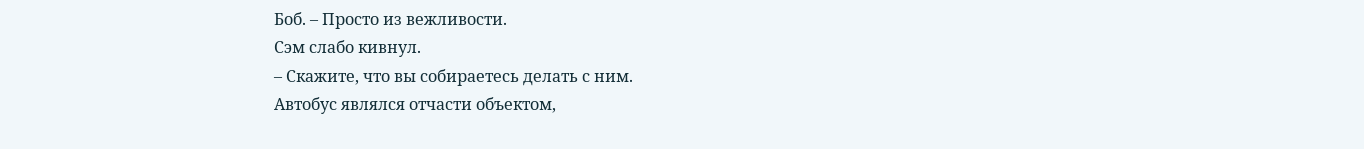Боб. – Просто из вежливости.
Сэм слабо кивнул.
– Скажите, что вы собираетесь делать с ним.
Автобус являлся отчасти объектом,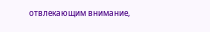отвлекающим внимание,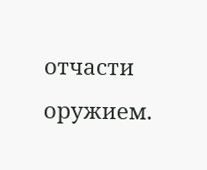отчасти оружием.